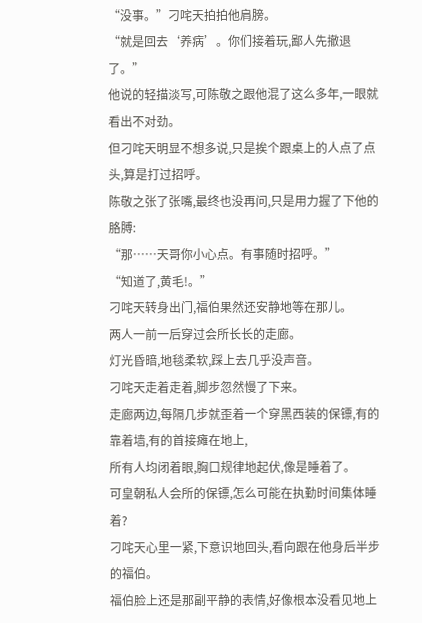“没事。”刁咤天拍拍他肩膀。
“就是回去‘养病’。你们接着玩,鄙人先撤退了。”
他说的轻描淡写,可陈敬之跟他混了这么多年,一眼就看出不对劲。
但刁咤天明显不想多说,只是挨个跟桌上的人点了点头,算是打过招呼。
陈敬之张了张嘴,最终也没再问,只是用力握了下他的胳膊:
“那……天哥你小心点。有事随时招呼。”
“知道了,黄毛!。”
刁咤天转身出门,福伯果然还安静地等在那儿。
两人一前一后穿过会所长长的走廊。
灯光昏暗,地毯柔软,踩上去几乎没声音。
刁咤天走着走着,脚步忽然慢了下来。
走廊两边,每隔几步就歪着一个穿黑西装的保镖,有的靠着墙,有的首接瘫在地上,
所有人均闭着眼,胸口规律地起伏,像是睡着了。
可皇朝私人会所的保镖,怎么可能在执勤时间集体睡着?
刁咤天心里一紧,下意识地回头,看向跟在他身后半步的福伯。
福伯脸上还是那副平静的表情,好像根本没看见地上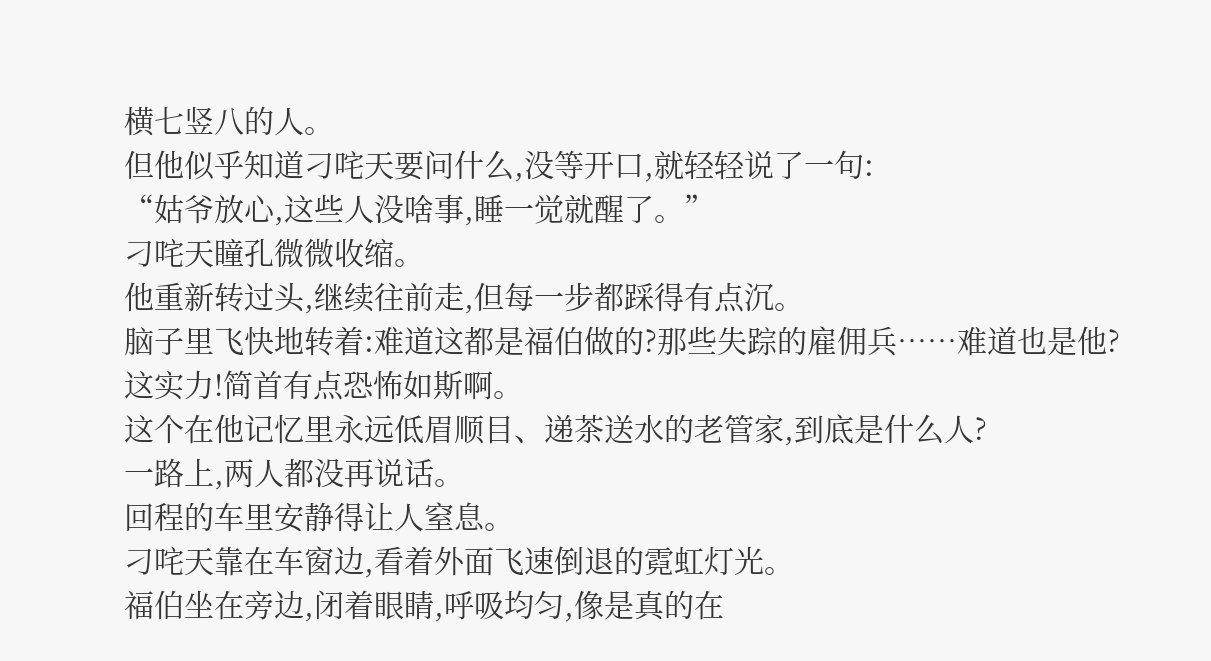横七竖八的人。
但他似乎知道刁咤天要问什么,没等开口,就轻轻说了一句:
“姑爷放心,这些人没啥事,睡一觉就醒了。”
刁咤天瞳孔微微收缩。
他重新转过头,继续往前走,但每一步都踩得有点沉。
脑子里飞快地转着:难道这都是福伯做的?那些失踪的雇佣兵……难道也是他?
这实力!简首有点恐怖如斯啊。
这个在他记忆里永远低眉顺目、递茶送水的老管家,到底是什么人?
一路上,两人都没再说话。
回程的车里安静得让人窒息。
刁咤天靠在车窗边,看着外面飞速倒退的霓虹灯光。
福伯坐在旁边,闭着眼睛,呼吸均匀,像是真的在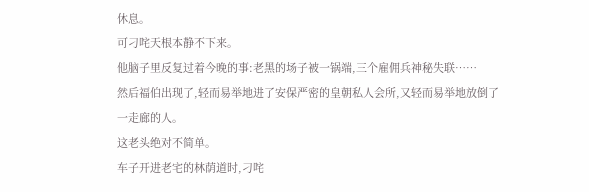休息。
可刁咤天根本静不下来。
他脑子里反复过着今晚的事:老黑的场子被一锅端,三个雇佣兵神秘失联……
然后福伯出现了,轻而易举地进了安保严密的皇朝私人会所,又轻而易举地放倒了一走廊的人。
这老头绝对不简单。
车子开进老宅的林荫道时,刁咤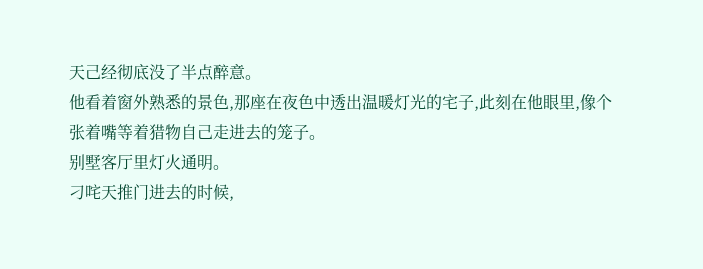天己经彻底没了半点醉意。
他看着窗外熟悉的景色,那座在夜色中透出温暖灯光的宅子,此刻在他眼里,像个张着嘴等着猎物自己走进去的笼子。
别墅客厅里灯火通明。
刁咤天推门进去的时候,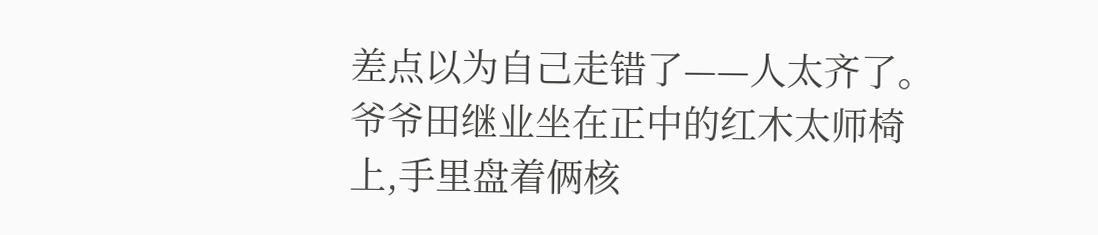差点以为自己走错了——人太齐了。
爷爷田继业坐在正中的红木太师椅上,手里盘着俩核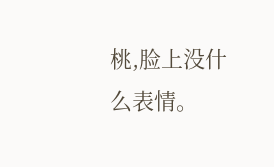桃,脸上没什么表情。